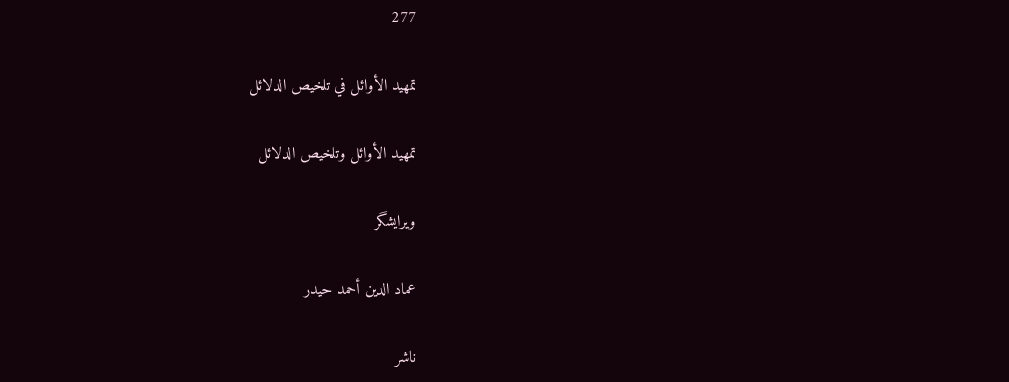277

تمهيد الأوائل في تلخيص الدلائل

تمهيد الأوائل وتلخيص الدلائل

ویرایشگر

عماد الدين أحمد حيدر

ناشر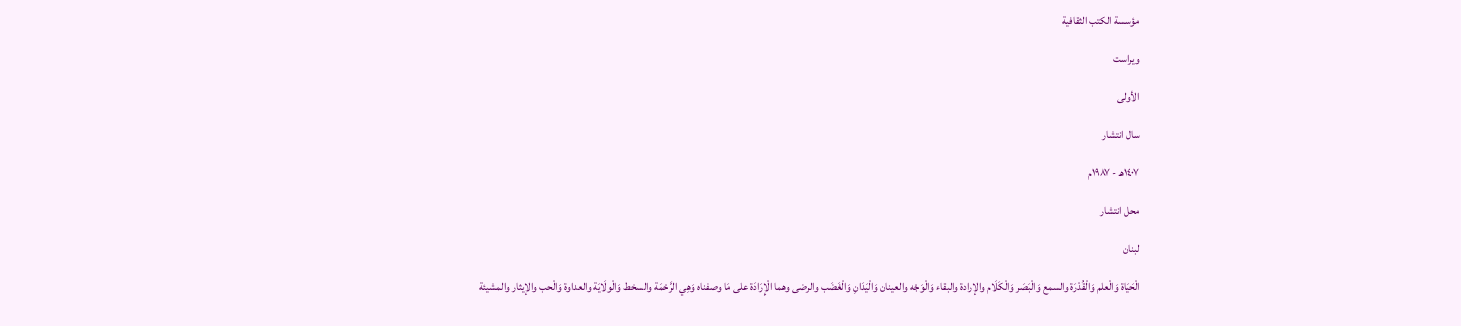مؤسسة الكتب الثقافية

ویراست

الأولى

سال انتشار

١٤٠٧هـ - ١٩٨٧م

محل انتشار

لبنان

الْحَيَاة وَالْعلم وَالْقُدْرَة والسمع وَالْبَصَر وَالْكَلَام والإرادة والبقاء وَالْوَجْه والعينان وَالْيَدَانِ وَالْغَضَب والرضى وهما الْإِرَادَة على مَا وصفناه وَهِي الرَّحْمَة والسخط وَالْولَايَة والعداوة وَالْحب والإيثار والمشيئة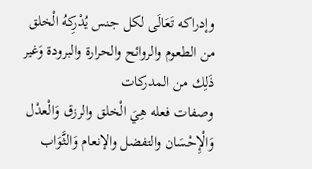وإدراكه تَعَالَى لكل جنس يُدْرِكهُ الْخلق من الطعوم والروائح والحرارة والبرودة وَغير ذَلِك من المدركات
وصفات فعله هِيَ الْخلق والرزق وَالْعدْل وَالْإِحْسَان والتفضل والإنعام وَالثَّوَاب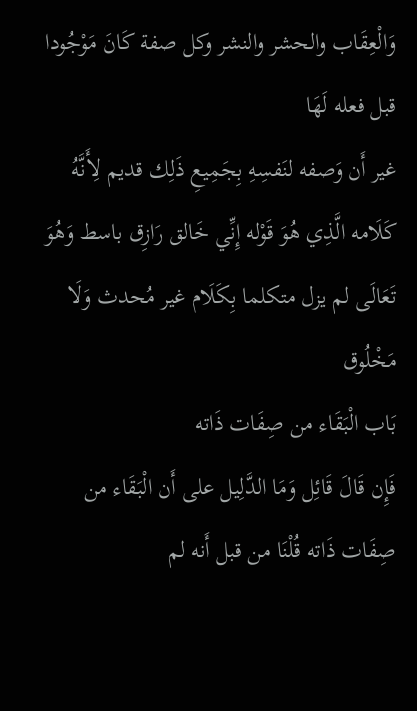وَالْعِقَاب والحشر والنشر وكل صفة كَانَ مَوْجُودا قبل فعله لَهَا
غير أَن وَصفه لنَفسِهِ بِجَمِيعِ ذَلِك قديم لِأَنَّهُ كَلَامه الَّذِي هُوَ قَوْله إِنِّي خَالق رَازِق باسط وَهُوَ تَعَالَى لم يزل متكلما بِكَلَام غير مُحدث وَلَا مَخْلُوق
بَاب الْبَقَاء من صِفَات ذَاته
فَإِن قَالَ قَائِل وَمَا الدَّلِيل على أَن الْبَقَاء من صِفَات ذَاته قُلْنَا من قبل أَنه لم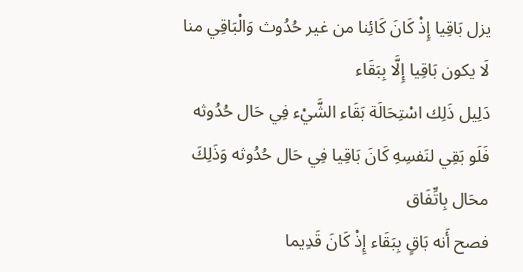يزل بَاقِيا إِذْ كَانَ كَائِنا من غير حُدُوث وَالْبَاقِي منا لَا يكون بَاقِيا إِلَّا بِبَقَاء
دَلِيل ذَلِك اسْتِحَالَة بَقَاء الشَّيْء فِي حَال حُدُوثه
فَلَو بَقِي لنَفسِهِ كَانَ بَاقِيا فِي حَال حُدُوثه وَذَلِكَ محَال بِاتِّفَاق
فصح أَنه بَاقٍ بِبَقَاء إِذْ كَانَ قَدِيما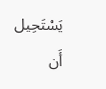يَسْتَحِيل أَن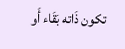تكون ذَاته بَقَاء أَو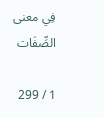فِي معنى الصِّفَات

1 / 299